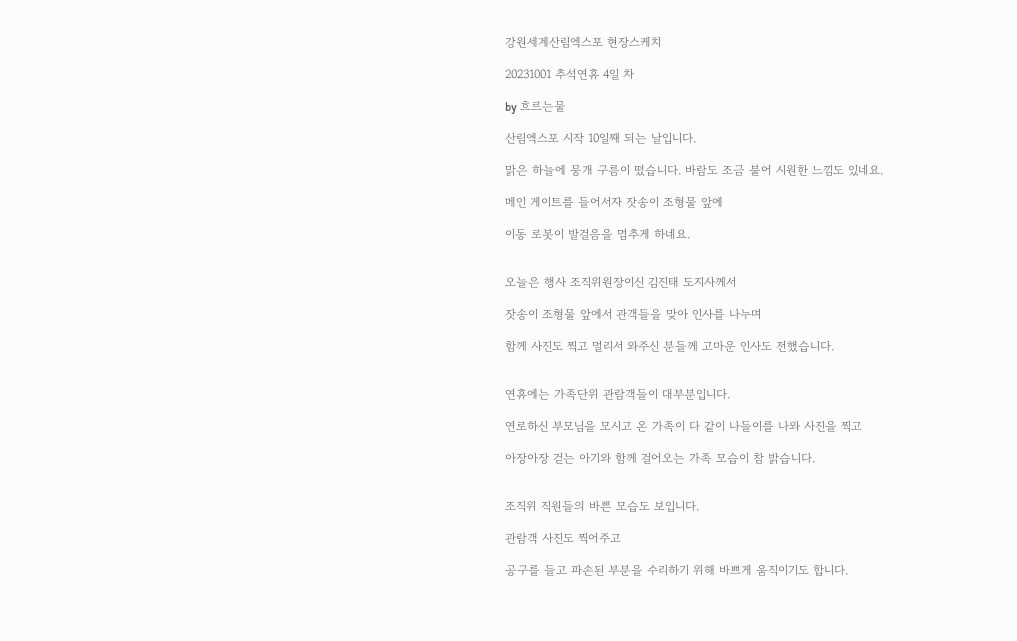강원세계산림엑스포 현장스케치

20231001 추석연휴 4일 차

by 흐르는물

산림엑스포 시작 10일째 되는 날입니다.

맑은 하늘에 뭉개 구름이 떴습니다. 바람도 조금 불어 시원한 느낌도 있네요.

메인 게이트를 들어서자 잣송이 조형물 앞에

이동 로봇이 발걸음을 멈추게 하네요.


오늘은 행사 조직위원장이신 김진태 도지사께서

잣송이 조형물 앞에서 관객들을 맞아 인사를 나누며

함께 사진도 찍고 멀리서 와주신 분들께 고마운 인사도 전했습니다.


연휴에는 가족단위 관람객들이 대부분입니다.

연로하신 부모님을 모시고 온 가족이 다 같이 나들이를 나와 사진을 찍고

아장아장 걷는 아기와 함께 걸어오는 가족 모습이 참 밝습니다.


조직위 직원들의 바쁜 모습도 보입니다.

관람객 사진도 찍어주고

공구를 들고 파손된 부분을 수리하기 위해 바쁘게 움직이기도 합니다.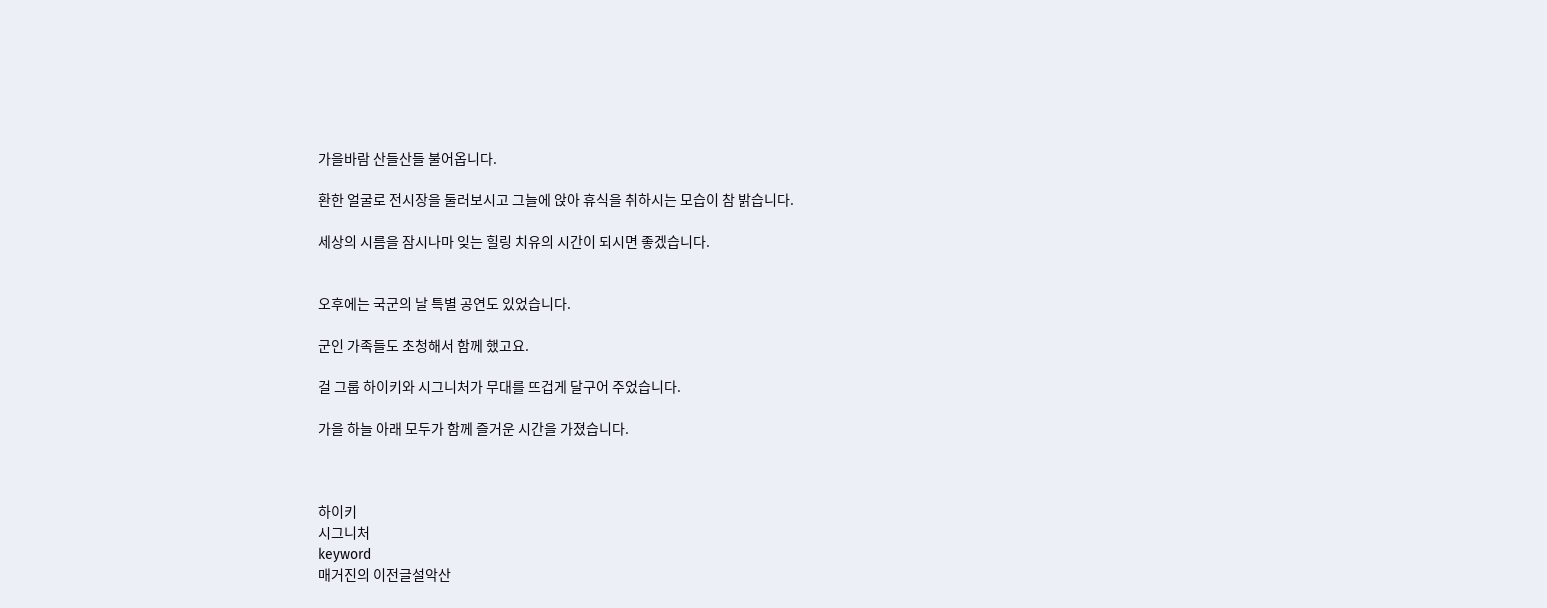가을바람 산들산들 불어옵니다.

환한 얼굴로 전시장을 둘러보시고 그늘에 앉아 휴식을 취하시는 모습이 참 밝습니다.

세상의 시름을 잠시나마 잊는 힐링 치유의 시간이 되시면 좋겠습니다.


오후에는 국군의 날 특별 공연도 있었습니다.

군인 가족들도 초청해서 함께 했고요.

걸 그룹 하이키와 시그니처가 무대를 뜨겁게 달구어 주었습니다.

가을 하늘 아래 모두가 함께 즐거운 시간을 가졌습니다.



하이키
시그니처
keyword
매거진의 이전글설악산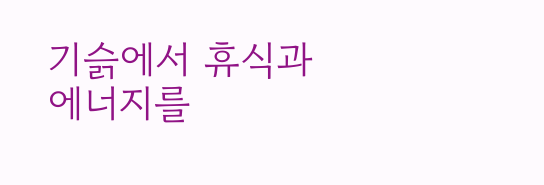기슭에서 휴식과 에너지를